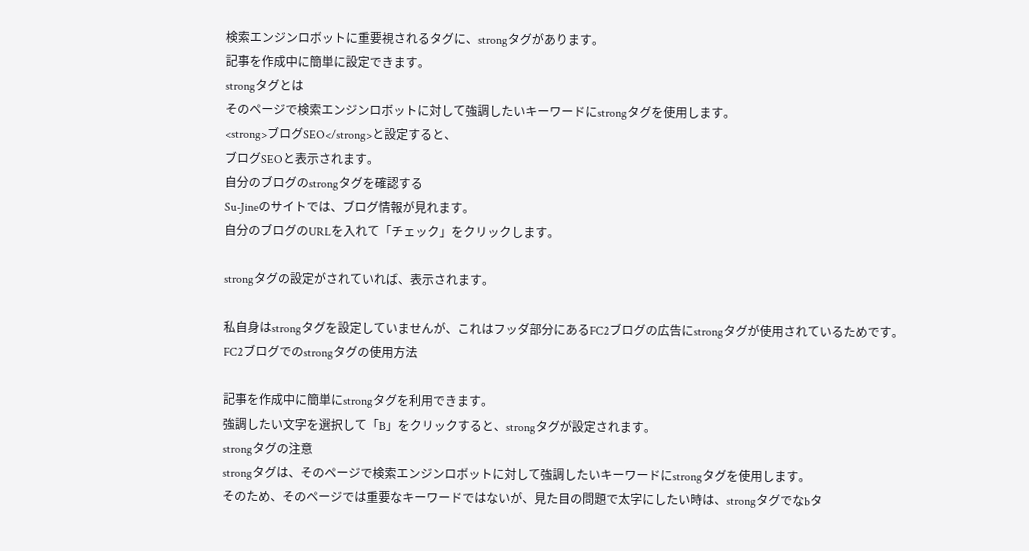検索エンジンロボットに重要視されるタグに、strongタグがあります。
記事を作成中に簡単に設定できます。
strongタグとは
そのページで検索エンジンロボットに対して強調したいキーワードにstrongタグを使用します。
<strong>ブログSEO</strong>と設定すると、
ブログSEOと表示されます。
自分のブログのstrongタグを確認する
Su-Jineのサイトでは、ブログ情報が見れます。
自分のブログのURLを入れて「チェック」をクリックします。

strongタグの設定がされていれば、表示されます。

私自身はstrongタグを設定していませんが、これはフッダ部分にあるFC2ブログの広告にstrongタグが使用されているためです。
FC2ブログでのstrongタグの使用方法

記事を作成中に簡単にstrongタグを利用できます。
強調したい文字を選択して「B」をクリックすると、strongタグが設定されます。
strongタグの注意
strongタグは、そのページで検索エンジンロボットに対して強調したいキーワードにstrongタグを使用します。
そのため、そのページでは重要なキーワードではないが、見た目の問題で太字にしたい時は、strongタグでなbタ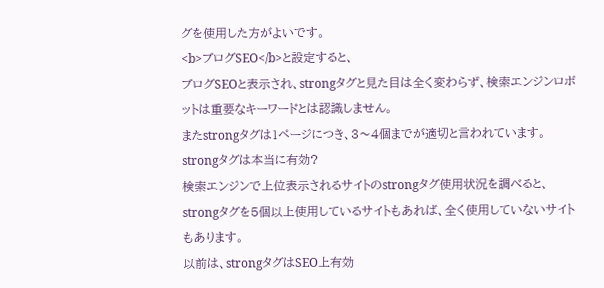グを使用した方がよいです。
<b>ブログSEO</b>と設定すると、
ブログSEOと表示され、strongタグと見た目は全く変わらず、検索エンジンロボットは重要なキーワードとは認識しません。
またstrongタグは1ページにつき、3〜4個までが適切と言われています。
strongタグは本当に有効?
検索エンジンで上位表示されるサイトのstrongタグ使用状況を調べると、strongタグを5個以上使用しているサイトもあれば、全く使用していないサイトもあります。
以前は、strongタグはSEO上有効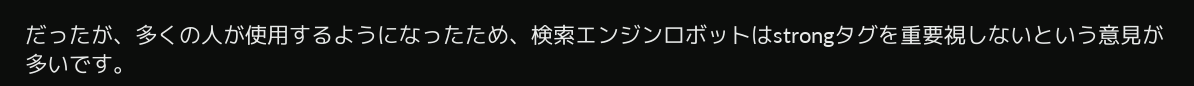だったが、多くの人が使用するようになったため、検索エンジンロボットはstrongタグを重要視しないという意見が多いです。